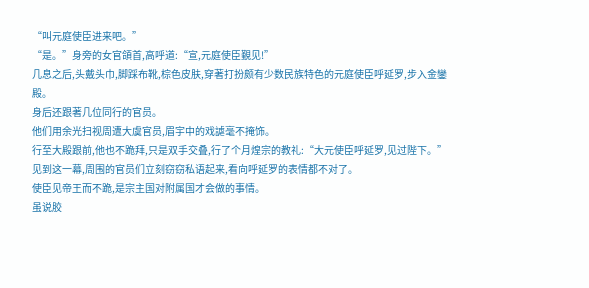“叫元庭使臣进来吧。”
“是。”身旁的女官頜首,高呼道:“宣,元庭使臣覲见!”
几息之后,头戴头巾,脚踩布靴,棕色皮肤,穿著打扮颇有少数民族特色的元庭使臣呼延罗,步入金鑾殿。
身后还跟著几位同行的官员。
他们用余光扫视周遭大虞官员,眉宇中的戏謔毫不掩饰。
行至大殿跟前,他也不跪拜,只是双手交叠,行了个月煌宗的教礼:“大元使臣呼延罗,见过陛下。”
见到这一幕,周围的官员们立刻窃窃私语起来,看向呼延罗的表情都不对了。
使臣见帝王而不跪,是宗主国对附属国才会做的事情。
虽说胶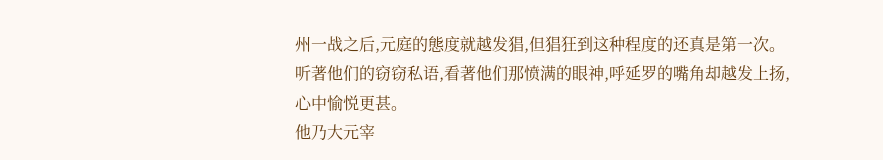州一战之后,元庭的態度就越发猖,但猖狂到这种程度的还真是第一次。
听著他们的窃窃私语,看著他们那愤满的眼神,呼延罗的嘴角却越发上扬,
心中愉悦更甚。
他乃大元宰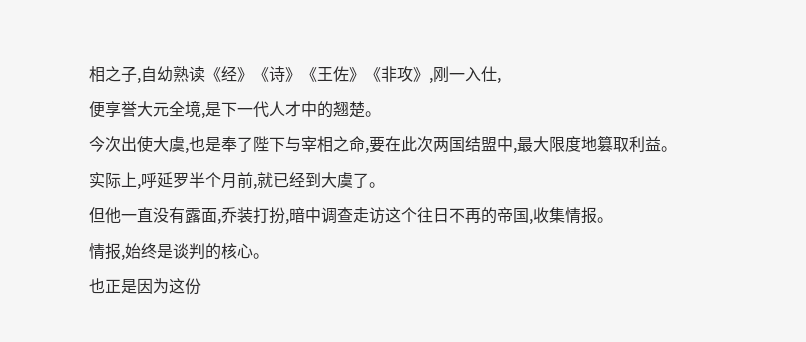相之子,自幼熟读《经》《诗》《王佐》《非攻》,刚一入仕,
便享誉大元全境,是下一代人才中的翘楚。
今次出使大虞,也是奉了陛下与宰相之命,要在此次两国结盟中,最大限度地篡取利益。
实际上,呼延罗半个月前,就已经到大虞了。
但他一直没有露面,乔装打扮,暗中调查走访这个往日不再的帝国,收集情报。
情报,始终是谈判的核心。
也正是因为这份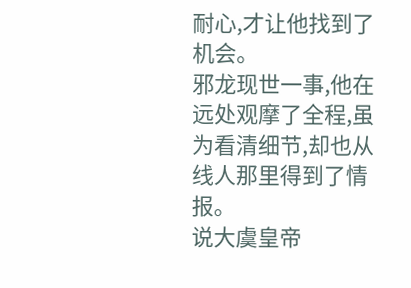耐心,才让他找到了机会。
邪龙现世一事,他在远处观摩了全程,虽为看清细节,却也从线人那里得到了情报。
说大虞皇帝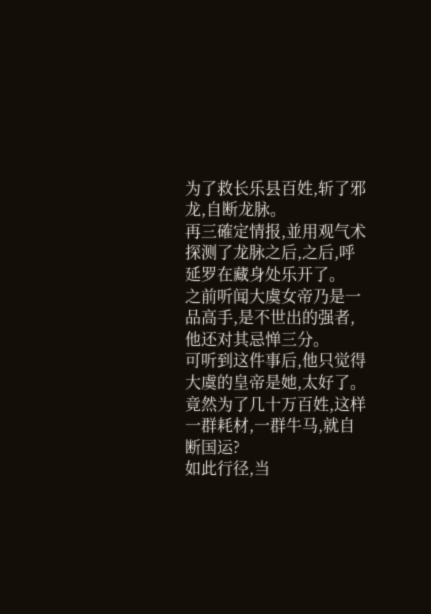为了救长乐县百姓,斩了邪龙,自断龙脉。
再三確定情报,並用观气术探测了龙脉之后,之后,呼延罗在藏身处乐开了。
之前听闻大虞女帝乃是一品高手,是不世出的强者,他还对其忌惮三分。
可听到这件事后,他只觉得大虞的皇帝是她,太好了。
竟然为了几十万百姓,这样一群耗材,一群牛马,就自断国运?
如此行径,当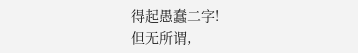得起愚蠢二字!
但无所谓,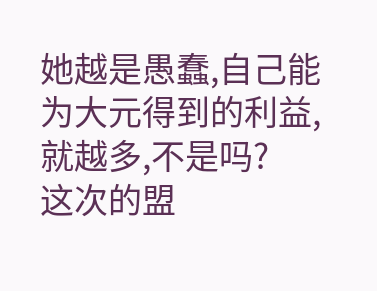她越是愚蠢,自己能为大元得到的利益,就越多,不是吗?
这次的盟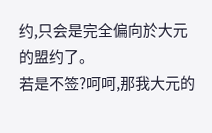约,只会是完全偏向於大元的盟约了。
若是不签?呵呵,那我大元的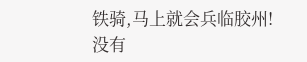铁骑,马上就会兵临胶州!
没有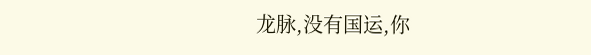龙脉,没有国运,你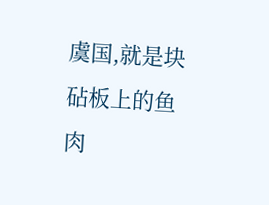虞国,就是块砧板上的鱼肉